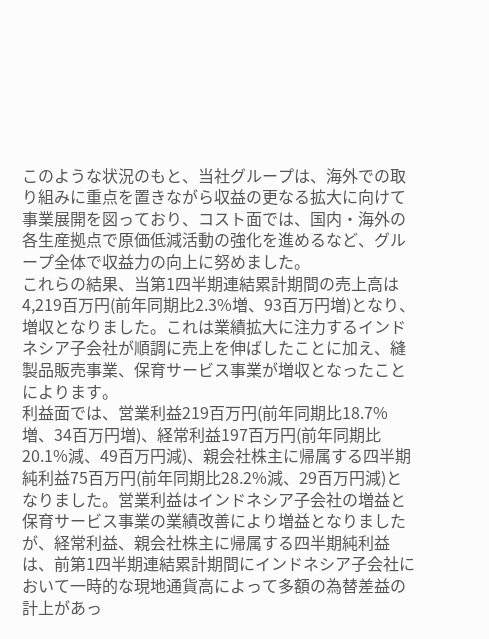このような状況のもと、当社グループは、海外での取り組みに重点を置きながら収益の更なる拡大に向けて事業展開を図っており、コスト面では、国内・海外の各生産拠点で原価低減活動の強化を進めるなど、グループ全体で収益力の向上に努めました。
これらの結果、当第1四半期連結累計期間の売上高は4,219百万円(前年同期比2.3%増、93百万円増)となり、増収となりました。これは業績拡大に注力するインドネシア子会社が順調に売上を伸ばしたことに加え、縫製品販売事業、保育サービス事業が増収となったことによります。
利益面では、営業利益219百万円(前年同期比18.7%増、34百万円増)、経常利益197百万円(前年同期比20.1%減、49百万円減)、親会社株主に帰属する四半期純利益75百万円(前年同期比28.2%減、29百万円減)となりました。営業利益はインドネシア子会社の増益と保育サービス事業の業績改善により増益となりましたが、経常利益、親会社株主に帰属する四半期純利益は、前第1四半期連結累計期間にインドネシア子会社において一時的な現地通貨高によって多額の為替差益の計上があっ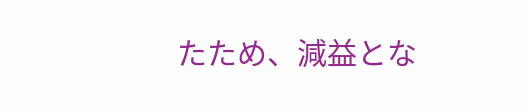たため、減益とな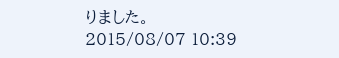りました。
2015/08/07 10:39